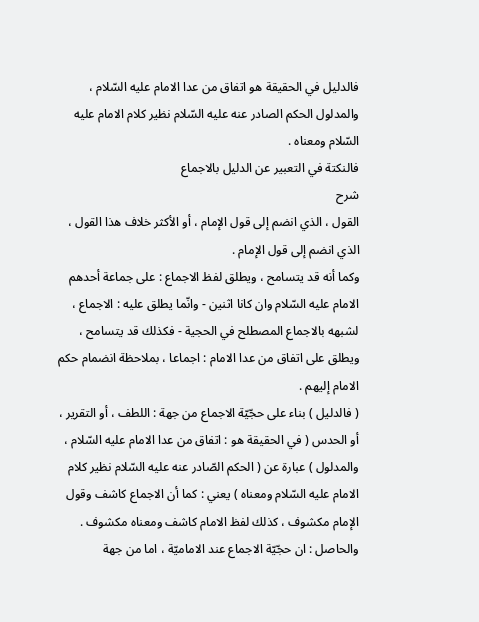فالدليل في الحقيقة هو اتفاق من عدا الامام عليه السّلام ، والمدلول الحكم الصادر عنه عليه السّلام نظير كلام الامام عليه السّلام ومعناه .
فالنكتة في التعبير عن الدليل بالاجماع
شرح
القول ، الذي انضم إلى قول الإمام ، أو الأكثر خلاف هذا القول ، الذي انضم إلى قول الإمام .
وكما أنه قد يتسامح ، ويطلق لفظ الاجماع : على جماعة أحدهم الامام عليه السّلام وان كانا اثنين - وانّما يطلق عليه : الاجماع ، لشبهه بالاجماع المصطلح في الحجية - فكذلك قد يتسامح ، ويطلق على اتفاق من عدا الامام : اجماعا ، بملاحظة انضمام حكم الامام إليهم .
( فالدليل ) بناء على حجّيّة الاجماع من جهة : اللطف ، أو التقرير ، أو الحدس ( في الحقيقة هو : اتفاق من عدا الامام عليه السّلام ، والمدلول ) عبارة عن ( الحكم الصّادر عنه عليه السّلام نظير كلام الامام عليه السّلام ومعناه ) يعني : كما أن الاجماع كاشف وقول الإمام مكشوف ، كذلك لفظ الامام كاشف ومعناه مكشوف .
والحاصل : ان حجّيّة الاجماع عند الاماميّة ، اما من جهة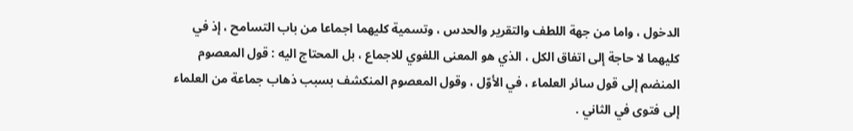الدخول ، واما من جهة اللطف والتقرير والحدس ، وتسمية كليهما اجماعا من باب التسامح ، إذ في كليهما لا حاجة إلى اتفاق الكل ، الذي هو المعنى اللغوي للاجماع ، بل المحتاج اليه : قول المعصوم المنضم إلى قول سائر العلماء ، في الأوّل ، وقول المعصوم المنكشف بسبب ذهاب جماعة من العلماء إلى فتوى في الثاني .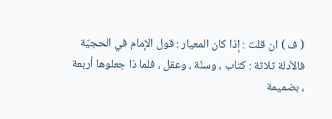( ف ) ان قلت : إذا كان المعيار : قول الإمام في الحجيّة فالأدلة ثلاثة : كتاب ، وسنّة ، وعقل ، فلما ذا جعلوها أربعة ، بضميمة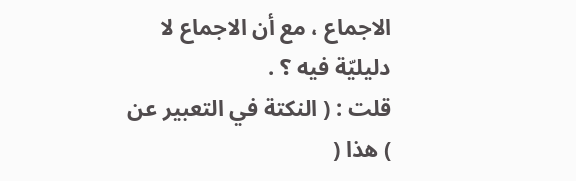الاجماع ، مع أن الاجماع لا دليليّة فيه ؟ .
قلت : ( النكتة في التعبير عن ) هذا (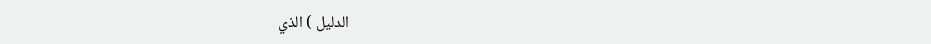الدليل ) الذي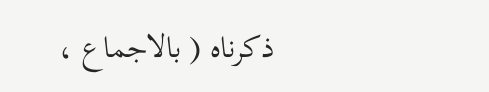ذكرناه ( بالاجماع ،